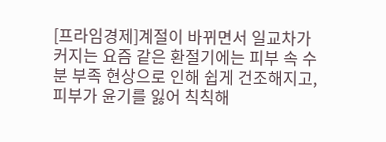[프라임경제]계절이 바뀌면서 일교차가 커지는 요즘 같은 환절기에는 피부 속 수분 부족 현상으로 인해 쉽게 건조해지고, 피부가 윤기를 잃어 칙칙해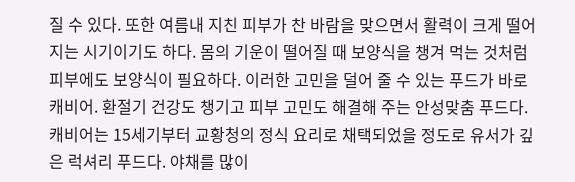질 수 있다. 또한 여름내 지친 피부가 찬 바람을 맞으면서 활력이 크게 떨어지는 시기이기도 하다. 몸의 기운이 떨어질 때 보양식을 챙겨 먹는 것처럼 피부에도 보양식이 필요하다. 이러한 고민을 덜어 줄 수 있는 푸드가 바로 캐비어. 환절기 건강도 챙기고 피부 고민도 해결해 주는 안성맞춤 푸드다.
캐비어는 15세기부터 교황청의 정식 요리로 채택되었을 정도로 유서가 깊은 럭셔리 푸드다. 야채를 많이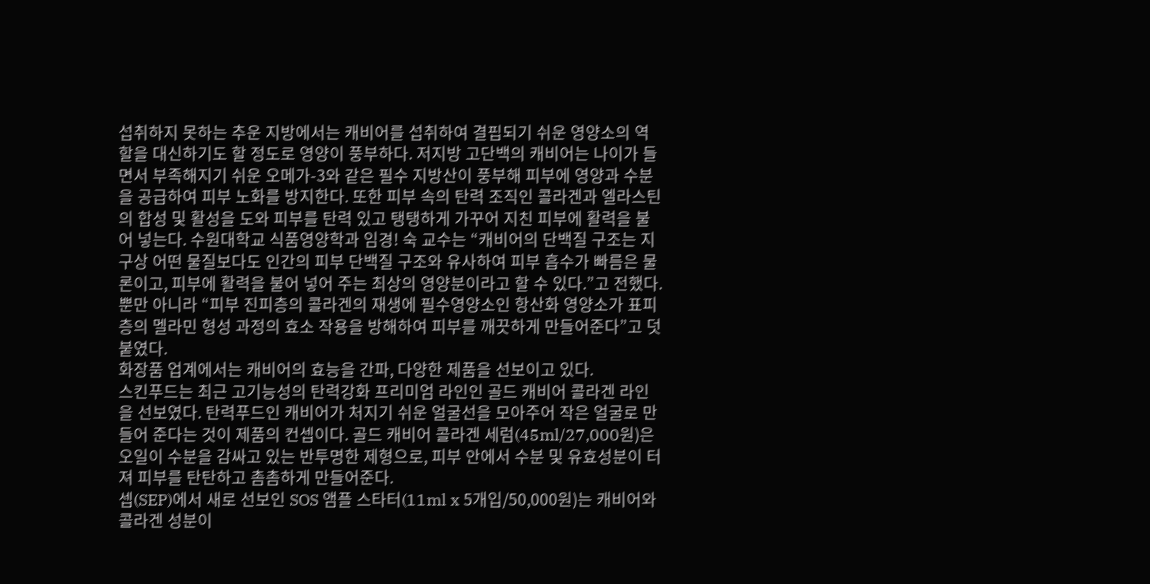섭취하지 못하는 추운 지방에서는 캐비어를 섭취하여 결핍되기 쉬운 영양소의 역할을 대신하기도 할 정도로 영양이 풍부하다. 저지방 고단백의 캐비어는 나이가 들면서 부족해지기 쉬운 오메가-3와 같은 필수 지방산이 풍부해 피부에 영양과 수분을 공급하여 피부 노화를 방지한다. 또한 피부 속의 탄력 조직인 콜라겐과 엘라스틴의 합성 및 활성을 도와 피부를 탄력 있고 탱탱하게 가꾸어 지친 피부에 활력을 불어 넣는다. 수원대학교 식품영양학과 임경! 숙 교수는 “캐비어의 단백질 구조는 지구상 어떤 물질보다도 인간의 피부 단백질 구조와 유사하여 피부 흡수가 빠름은 물론이고, 피부에 활력을 불어 넣어 주는 최상의 영양분이라고 할 수 있다.”고 전했다. 뿐만 아니라 “피부 진피층의 콜라겐의 재생에 필수영양소인 항산화 영양소가 표피층의 멜라민 형성 과정의 효소 작용을 방해하여 피부를 깨끗하게 만들어준다”고 덧붙였다.
화장품 업계에서는 캐비어의 효능을 간파, 다양한 제품을 선보이고 있다.
스킨푸드는 최근 고기능성의 탄력강화 프리미엄 라인인 골드 캐비어 콜라겐 라인을 선보였다. 탄력푸드인 캐비어가 처지기 쉬운 얼굴선을 모아주어 작은 얼굴로 만들어 준다는 것이 제품의 컨셉이다. 골드 캐비어 콜라겐 세럼(45ml/27,000원)은 오일이 수분을 감싸고 있는 반투명한 제형으로, 피부 안에서 수분 및 유효성분이 터져 피부를 탄탄하고 촘촘하게 만들어준다.
셉(SEP)에서 새로 선보인 SOS 앰플 스타터(11ml x 5개입/50,000원)는 캐비어와 콜라겐 성분이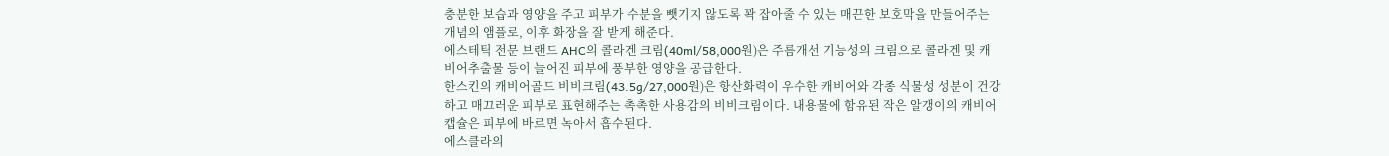충분한 보습과 영양을 주고 피부가 수분을 뺏기지 않도록 꽉 잡아줄 수 있는 매끈한 보호막을 만들어주는 개념의 앰플로, 이후 화장을 잘 받게 해준다.
에스테틱 전문 브랜드 AHC의 콜라겐 크림(40ml/58,000원)은 주름개선 기능성의 크림으로 콜라겐 및 캐비어추출물 등이 늘어진 피부에 풍부한 영양을 공급한다.
한스킨의 캐비어골드 비비크림(43.5g/27,000원)은 항산화력이 우수한 캐비어와 각종 식물성 성분이 건강하고 매끄러운 피부로 표현해주는 촉촉한 사용감의 비비크림이다. 내용물에 함유된 작은 알갱이의 캐비어 캡슐은 피부에 바르면 녹아서 흡수된다.
에스클라의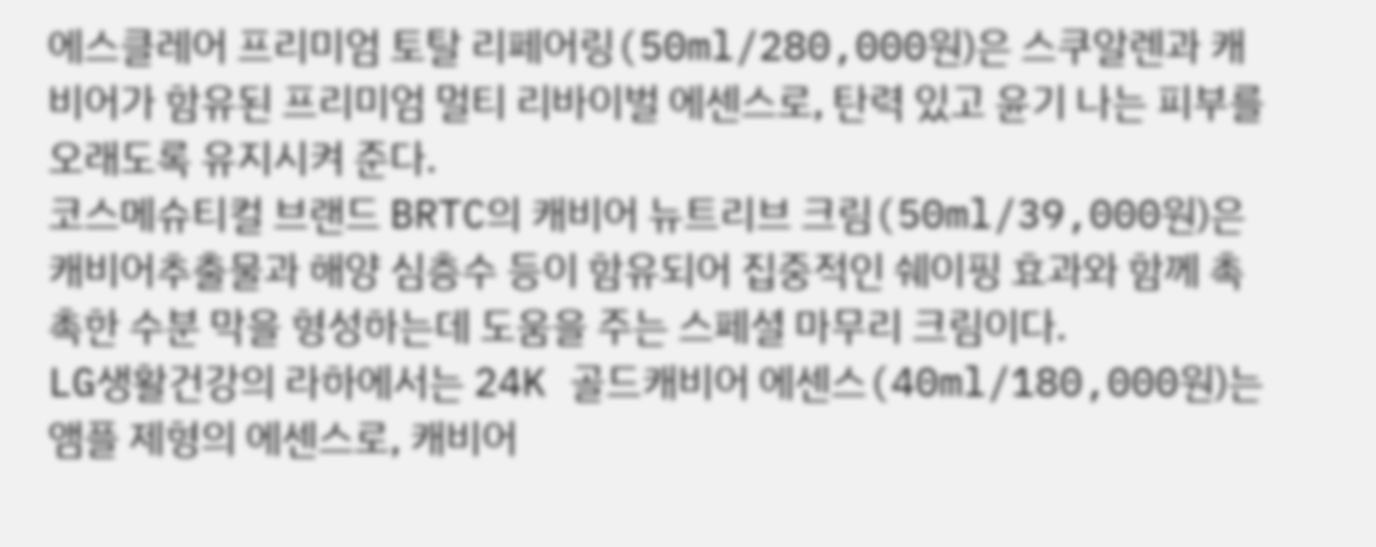에스클레어 프리미엄 토탈 리페어링(50ml/280,000원)은 스쿠알렌과 캐비어가 함유된 프리미엄 멀티 리바이벌 에센스로, 탄력 있고 윤기 나는 피부를 오래도록 유지시켜 준다.
코스메슈티컬 브랜드 BRTC의 캐비어 뉴트리브 크림(50ml/39,000원)은 캐비어추출물과 해양 심층수 등이 함유되어 집중적인 쉐이핑 효과와 함께 촉촉한 수분 막을 형성하는데 도움을 주는 스페셜 마무리 크림이다.
LG생활건강의 라하에서는 24K 골드캐비어 에센스(40ml/180,000원)는 앰플 제형의 에센스로, 캐비어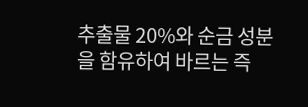추출물 20%와 순금 성분을 함유하여 바르는 즉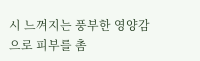시 느껴지는 풍부한 영양감으로 피부를 촘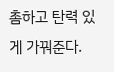촘하고 탄력 있게 가꿔준다.